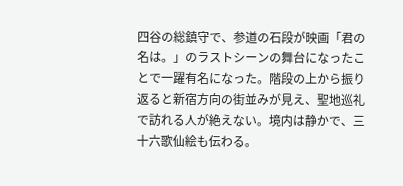四谷の総鎮守で、参道の石段が映画「君の名は。」のラストシーンの舞台になったことで一躍有名になった。階段の上から振り返ると新宿方向の街並みが見え、聖地巡礼で訪れる人が絶えない。境内は静かで、三十六歌仙絵も伝わる。